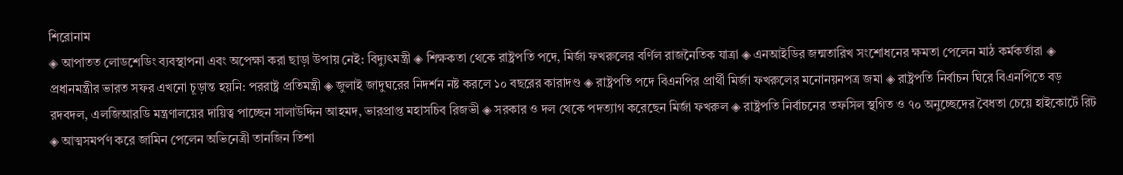শিরোনাম
◈ আপাতত লোডশেডিং ব্যবস্থাপনা এবং অপেক্ষা করা ছাড়া উপায় নেই: বিদ্যুৎমন্ত্রী ◈ শিক্ষকতা থেকে রাষ্ট্রপতি পদে, মির্জা ফখরুলের বর্ণিল রাজনৈতিক যাত্রা ◈ এনআইডির জন্মতারিখ সংশোধনের ক্ষমতা পেলেন মাঠ কর্মকর্তারা ◈ প্রধানমন্ত্রীর ভারত সফর এখনো চূড়ান্ত হয়নি: পররাষ্ট্র প্রতিমন্ত্রী ◈ জুলাই জাদুঘরের নিদর্শন নষ্ট করলে ১০ বছরের কারাদণ্ড ◈ রাষ্ট্রপতি পদে বিএনপির প্রার্থী মির্জা ফখরুলের মনোনয়নপত্র জমা ◈ রাষ্ট্রপতি নির্বাচন ঘিরে বিএনপিতে বড় রদবদল, এলজিআরডি মন্ত্রণালয়ের দায়িত্ব পাচ্ছেন সালাউদ্দিন আহমদ, ভারপ্রাপ্ত মহাসচিব রিজভী ◈ সরকার ও দল থেকে পদত্যাগ করেছেন মির্জা ফখরুল ◈ রাষ্ট্রপতি নির্বাচনের তফসিল স্থগিত ও ৭০ অনুচ্ছেদের বৈধতা চেয়ে হাইকোর্টে রিট ◈ আত্মসমর্পণ করে জামিন পেলেন অভিনেত্রী তানজিন তিশা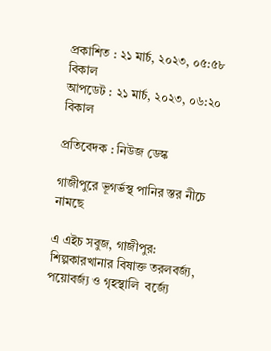প্রকাশিত : ২১ মার্চ, ২০২৩, ০৫:৫৮ বিকাল
আপডেট : ২১ মার্চ, ২০২৩, ০৬:২০ বিকাল

প্রতিবেদক : নিউজ ডেস্ক

গাজীপুরে ভূগর্ভস্থ পানির স্তর নীচে নামছে

এ এইচ সবুজ, গাজীপুর: শিল্পকারখানার বিষাক্ত তরলবর্জ্য, পয়োবর্জ্য ও গৃহস্থালি  বর্জ্যে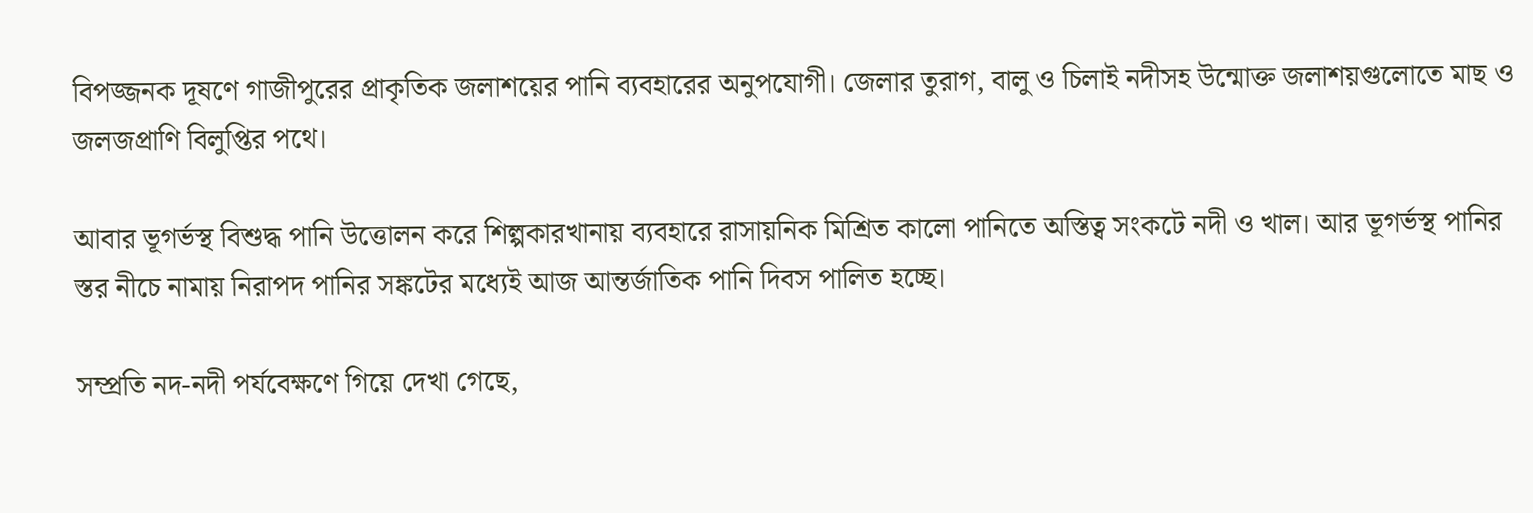বিপজ্জনক দূষণে গাজীপুরের প্রাকৃতিক জলাশয়ের পানি ব্যবহারের অনুপযোগী। জেলার তুরাগ, বালু ও চিলাই নদীসহ উন্মোক্ত জলাশয়গুলোতে মাছ ও জলজপ্রাণি বিলুপ্তির পথে।

আবার ভূগর্ভস্থ বিশুদ্ধ পানি উত্তোলন করে শিল্পকারখানায় ব্যবহারে রাসায়নিক মিশ্রিত কালো পানিতে অস্তিত্ব সংকটে নদী ও খাল। আর ভূগর্ভস্থ পানির স্তর নীচে নামায় নিরাপদ পানির সঙ্কটের মধ্যেই আজ আন্তর্জাতিক পানি দিবস পালিত হচ্ছে।

সম্প্রতি নদ-নদী পর্যবেক্ষণে গিয়ে দেখা গেছে,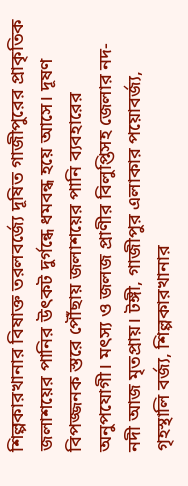শিল্পকারখানার বিষাক্ত তরলবর্জ্যে দূষিত গাজীপুরের প্রাকৃতিক জলাশয়ের পানির উৎকট দুর্গন্ধে ধমবন্ধ হয়ে আসে। দূষণ বিপজ্জনক স্তরে পৌঁছায় জলাশয়ের পানি ব্যবহারের অনুপযোগী। মৎস্য ও জলজ প্রাণীর বিলুপ্তিসহ জেলার নদ-নদী আজ মৃতপ্রায়। টঙ্গী, গাজীপুর এলাকার পয়োবর্জ্য, গৃহস্থালি বর্জ্য, শিল্পকারখানার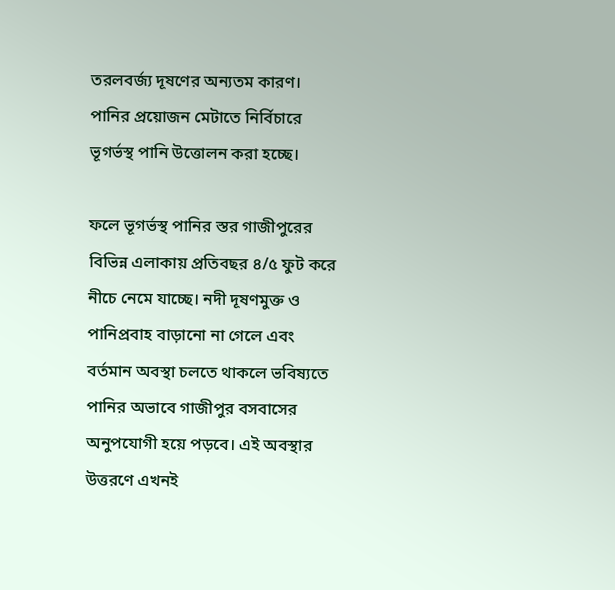তরলবর্জ্য দূষণের অন্যতম কারণ। পানির প্রয়োজন মেটাতে নির্বিচারে ভূগর্ভস্থ পানি উত্তোলন করা হচ্ছে।

ফলে ভূগর্ভস্থ পানির স্তর গাজীপুরের বিভিন্ন এলাকায় প্রতিবছর ৪/৫ ফুট করে নীচে নেমে যাচ্ছে। নদী দূষণমুক্ত ও পানিপ্রবাহ বাড়ানো না গেলে এবং বর্তমান অবস্থা চলতে থাকলে ভবিষ্যতে পানির অভাবে গাজীপুর বসবাসের অনুপযোগী হয়ে পড়বে। এই অবস্থার উত্তরণে এখনই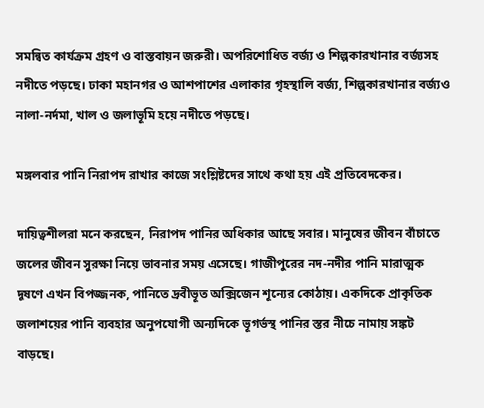সমন্বিত কার্যক্রম গ্রহণ ও বাস্তবায়ন জরুরী। অপরিশোধিত বর্জ্য ও শিল্পকারখানার বর্জ্যসহ নদীতে পড়ছে। ঢাকা মহানগর ও আশপাশের এলাকার গৃহস্থালি বর্জ্য, শিল্পকারখানার বর্জ্যও নালা-নর্দমা, খাল ও জলাভূমি হয়ে নদীতে পড়ছে।

মঙ্গলবার পানি নিরাপদ রাখার কাজে সংশ্লিষ্টদের সাথে কথা হয় এই প্রতিবেদকের।

দায়িত্বশীলরা মনে করছেন, নিরাপদ পানির অধিকার আছে সবার। মানুষের জীবন বাঁচাতে জলের জীবন সুরক্ষা নিয়ে ভাবনার সময় এসেছে। গাজীপুরের নদ-নদীর পানি মারাত্মক দূষণে এখন বিপজ্জনক, পানিতে দ্রবীভূত অক্সিজেন শূন্যের কোঠায়। একদিকে প্রাকৃতিক জলাশয়ের পানি ব্যবহার অনুপযোগী অন্যদিকে ভূগর্ভস্থ পানির স্তর নীচে নামায় সঙ্কট বাড়ছে।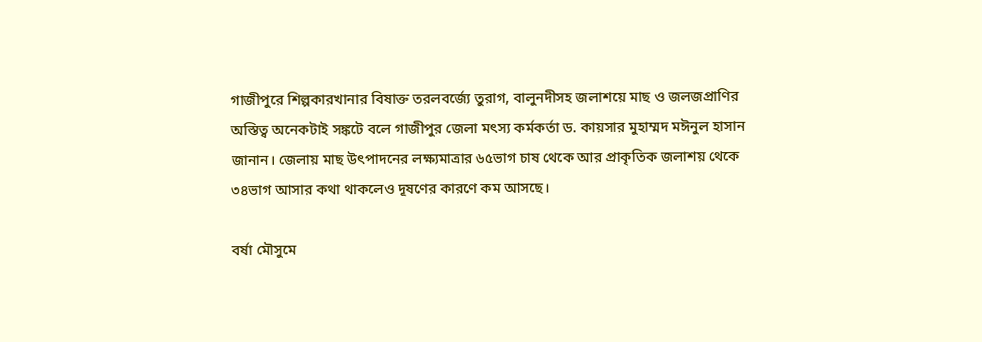গাজীপুরে শিল্পকারখানার বিষাক্ত তরলবর্জ্যে তুরাগ, বালুনদীসহ জলাশয়ে মাছ ও জলজপ্রাণির অস্তিত্ব অনেকটাই সঙ্কটে বলে গাজীপুর জেলা মৎস্য কর্মকর্তা ড. কায়সার মুহাম্মদ মঈনুল হাসান জানান। জেলায় মাছ উৎপাদনের লক্ষ্যমাত্রার ৬৫ভাগ চাষ থেকে আর প্রাকৃতিক জলাশয় থেকে ৩৪ভাগ আসার কথা থাকলেও দূষণের কারণে কম আসছে।

বর্ষা মৌসুমে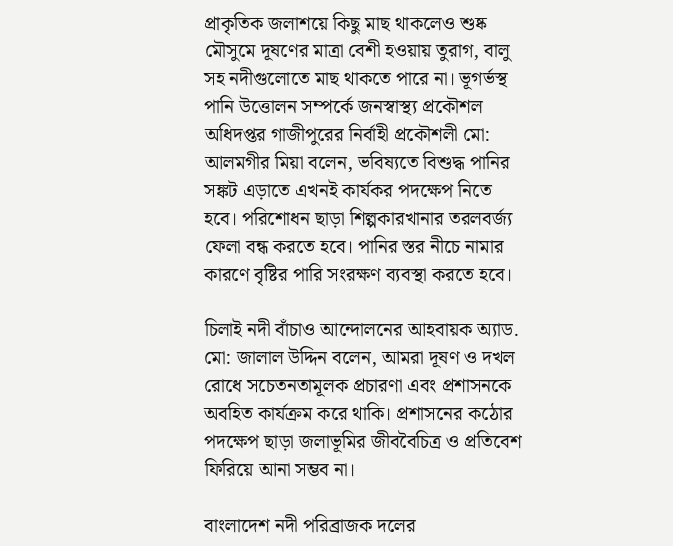প্রাকৃতিক জলাশয়ে কিছু মাছ থাকলেও শুষ্ক মৌসুমে দূষণের মাত্রা বেশী হওয়ায় তুরাগ, বালু সহ নদীগুলোতে মাছ থাকতে পারে না। ভূগর্ভস্থ পানি উত্তোলন সম্পর্কে জনস্বাস্থ্য প্রকৌশল অধিদপ্তর গাজীপুরের নির্বাহী প্রকৌশলী মো: আলমগীর মিয়া বলেন, ভবিষ্যতে বিশুদ্ধ পানির সঙ্কট এড়াতে এখনই কার্যকর পদক্ষেপ নিতে হবে। পরিশোধন ছাড়া শিল্পকারখানার তরলবর্জ্য ফেলা বন্ধ করতে হবে। পানির স্তর নীচে নামার কারণে বৃষ্টির পারি সংরক্ষণ ব্যবস্থা করতে হবে।

চিলাই নদী বাঁচাও আন্দোলনের আহবায়ক অ্যাড. মো: জালাল উদ্দিন বলেন, আমরা দূষণ ও দখল রোধে সচেতনতামূলক প্রচারণা এবং প্রশাসনকে অবহিত কার্যক্রম করে থাকি। প্রশাসনের কঠোর পদক্ষেপ ছাড়া জলাভূমির জীববৈচিত্র ও প্রতিবেশ ফিরিয়ে আনা সম্ভব না।

বাংলাদেশ নদী পরিব্রাজক দলের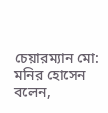চেয়ারম্যান মো: মনির হোসেন বলেন,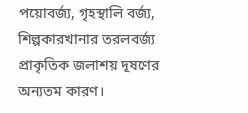পয়োবর্জ্য, গৃহস্থালি বর্জ্য, শিল্পকারখানার তরলবর্জ্য প্রাকৃতিক জলাশয় দূষণের অন্যতম কারণ।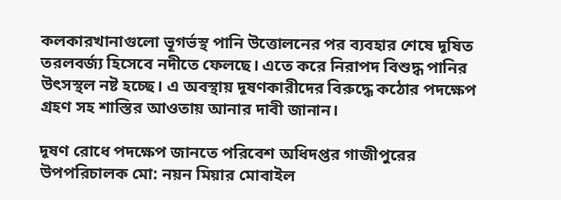কলকারখানাগুলো ভূগর্ভস্থ পানি উত্তোলনের পর ব্যবহার শেষে দূষিত তরলবর্জ্য হিসেবে নদীতে ফেলছে। এতে করে নিরাপদ বিশুদ্ধ পানির উৎসস্থল নষ্ট হচ্ছে। এ অবস্থায় দূষণকারীদের বিরুদ্ধে কঠোর পদক্ষেপ গ্রহণ সহ শাস্তির আওতায় আনার দাবী জানান।

দূষণ রোধে পদক্ষেপ জানতে পরিবেশ অধিদপ্তর গাজীপুরের উপপরিচালক মো: নয়ন মিয়ার মোবাইল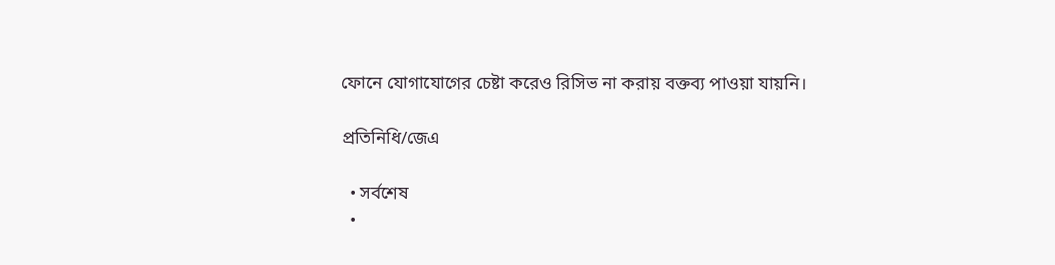ফোনে যোগাযোগের চেষ্টা করেও রিসিভ না করায় বক্তব্য পাওয়া যায়নি।

প্রতিনিধি/জেএ

  • সর্বশেষ
  •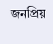জনপ্রিয়